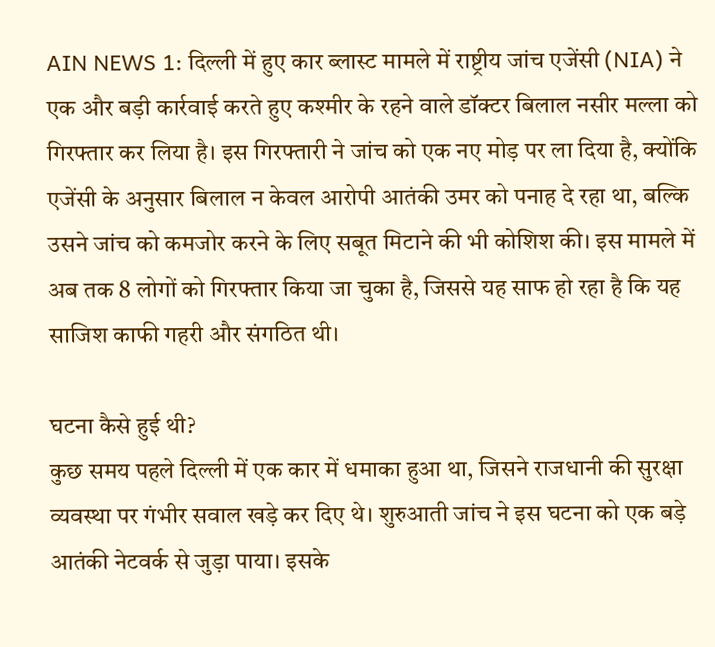AIN NEWS 1: दिल्ली में हुए कार ब्लास्ट मामले में राष्ट्रीय जांच एजेंसी (NIA) ने एक और बड़ी कार्रवाई करते हुए कश्मीर के रहने वाले डॉक्टर बिलाल नसीर मल्ला को गिरफ्तार कर लिया है। इस गिरफ्तारी ने जांच को एक नए मोड़ पर ला दिया है, क्योंकि एजेंसी के अनुसार बिलाल न केवल आरोपी आतंकी उमर को पनाह दे रहा था, बल्कि उसने जांच को कमजोर करने के लिए सबूत मिटाने की भी कोशिश की। इस मामले में अब तक 8 लोगों को गिरफ्तार किया जा चुका है, जिससे यह साफ हो रहा है कि यह साजिश काफी गहरी और संगठित थी।

घटना कैसे हुई थी?
कुछ समय पहले दिल्ली में एक कार में धमाका हुआ था, जिसने राजधानी की सुरक्षा व्यवस्था पर गंभीर सवाल खड़े कर दिए थे। शुरुआती जांच ने इस घटना को एक बड़े आतंकी नेटवर्क से जुड़ा पाया। इसके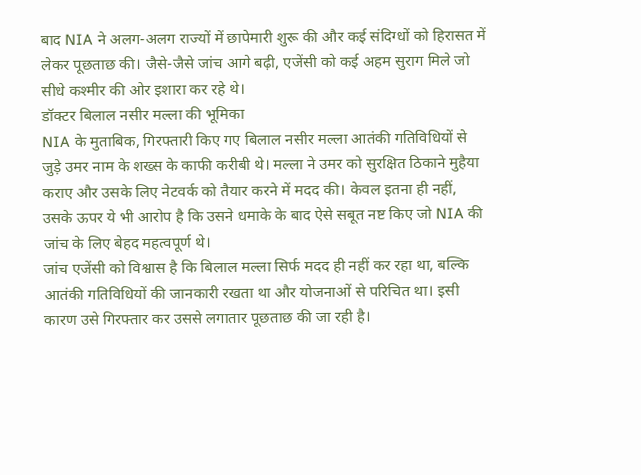बाद NIA ने अलग-अलग राज्यों में छापेमारी शुरू की और कई संदिग्धों को हिरासत में लेकर पूछताछ की। जैसे-जैसे जांच आगे बढ़ी, एजेंसी को कई अहम सुराग मिले जो सीधे कश्मीर की ओर इशारा कर रहे थे।
डॉक्टर बिलाल नसीर मल्ला की भूमिका
NIA के मुताबिक, गिरफ्तारी किए गए बिलाल नसीर मल्ला आतंकी गतिविधियों से जुड़े उमर नाम के शख्स के काफी करीबी थे। मल्ला ने उमर को सुरक्षित ठिकाने मुहैया कराए और उसके लिए नेटवर्क को तैयार करने में मदद की। केवल इतना ही नहीं, उसके ऊपर ये भी आरोप है कि उसने धमाके के बाद ऐसे सबूत नष्ट किए जो NIA की जांच के लिए बेहद महत्वपूर्ण थे।
जांच एजेंसी को विश्वास है कि बिलाल मल्ला सिर्फ मदद ही नहीं कर रहा था, बल्कि आतंकी गतिविधियों की जानकारी रखता था और योजनाओं से परिचित था। इसी कारण उसे गिरफ्तार कर उससे लगातार पूछताछ की जा रही है।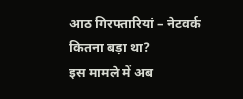आठ गिरफ्तारियां – नेटवर्क कितना बड़ा था?
इस मामले में अब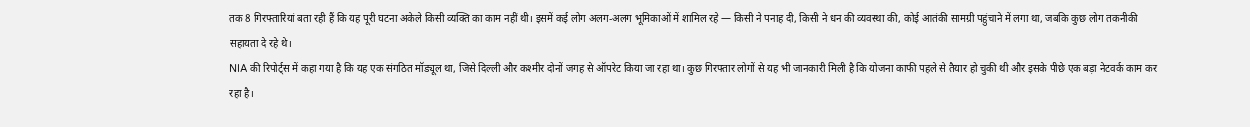तक 8 गिरफ्तारियां बता रही हैं कि यह पूरी घटना अकेले किसी व्यक्ति का काम नहीं थी। इसमें कई लोग अलग-अलग भूमिकाओं में शामिल रहे — किसी ने पनाह दी, किसी ने धन की व्यवस्था की, कोई आतंकी सामग्री पहुंचाने में लगा था, जबकि कुछ लोग तकनीकी सहायता दे रहे थे।
NIA की रिपोर्ट्स में कहा गया है कि यह एक संगठित मॉड्यूल था, जिसे दिल्ली और कश्मीर दोनों जगह से ऑपरेट किया जा रहा था। कुछ गिरफ्तार लोगों से यह भी जानकारी मिली है कि योजना काफी पहले से तैयार हो चुकी थी और इसके पीछे एक बड़ा नेटवर्क काम कर रहा है।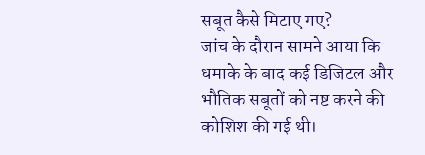सबूत कैसे मिटाए गए?
जांच के दौरान सामने आया कि धमाके के बाद कई डिजिटल और भौतिक सबूतों को नष्ट करने की कोशिश की गई थी।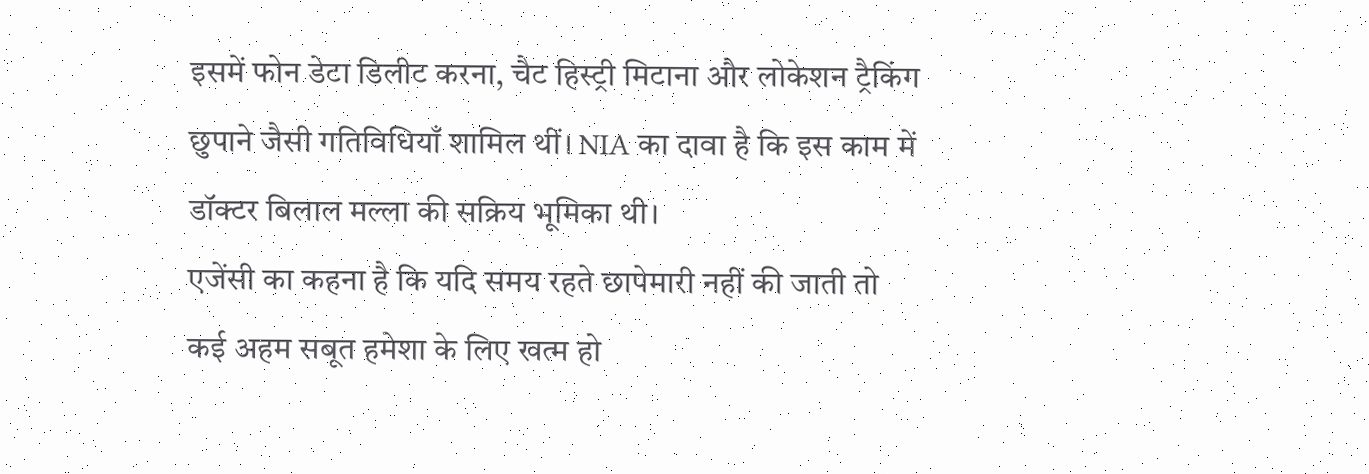इसमें फोन डेटा डिलीट करना, चैट हिस्ट्री मिटाना और लोकेशन ट्रैकिंग छुपाने जैसी गतिविधियाँ शामिल थीं। NIA का दावा है कि इस काम में डॉक्टर बिलाल मल्ला की सक्रिय भूमिका थी।
एजेंसी का कहना है कि यदि समय रहते छापेमारी नहीं की जाती तो कई अहम सबूत हमेशा के लिए खत्म हो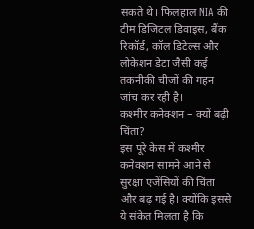सकते थे। फिलहाल NIA की टीम डिजिटल डिवाइस, बैंक रिकॉर्ड, कॉल डिटेल्स और लोकेशन डेटा जैसी कई तकनीकी चीजों की गहन जांच कर रही है।
कश्मीर कनेक्शन – क्यों बढ़ी चिंता?
इस पूरे केस में कश्मीर कनेक्शन सामने आने से सुरक्षा एजेंसियों की चिंता और बढ़ गई है। क्योंकि इससे ये संकेत मिलता है कि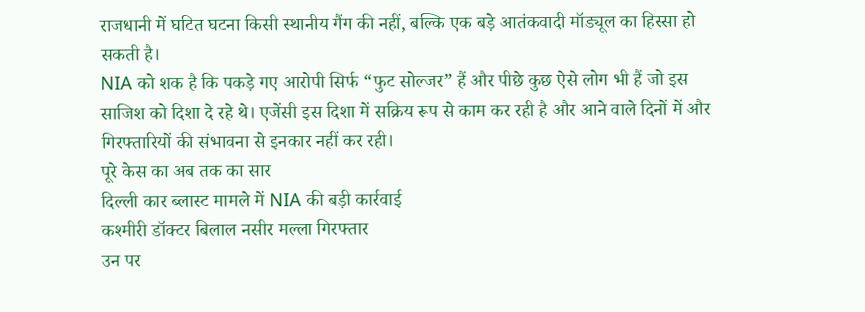राजधानी में घटित घटना किसी स्थानीय गैंग की नहीं, बल्कि एक बड़े आतंकवादी मॉड्यूल का हिस्सा हो सकती है।
NIA को शक है कि पकड़े गए आरोपी सिर्फ “फुट सोल्जर” हैं और पीछे कुछ ऐसे लोग भी हैं जो इस साजिश को दिशा दे रहे थे। एजेंसी इस दिशा में सक्रिय रूप से काम कर रही है और आने वाले दिनों में और गिरफ्तारियों की संभावना से इनकार नहीं कर रही।
पूरे केस का अब तक का सार
दिल्ली कार ब्लास्ट मामले में NIA की बड़ी कार्रवाई
कश्मीरी डॉक्टर बिलाल नसीर मल्ला गिरफ्तार
उन पर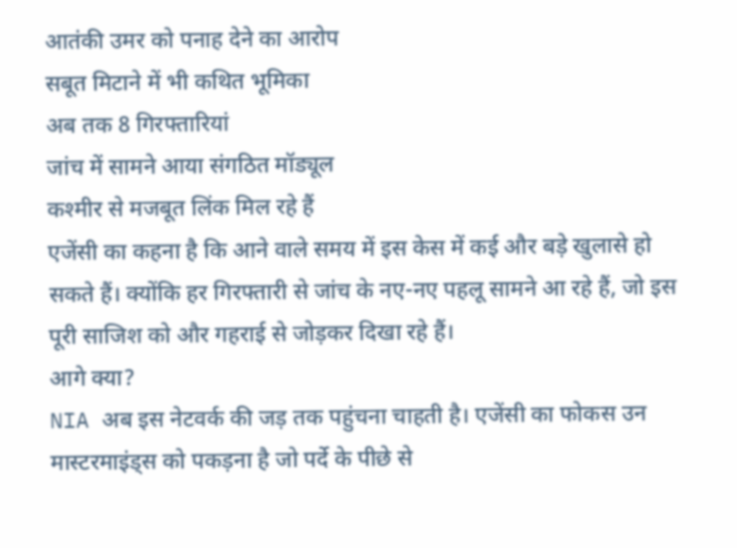आतंकी उमर को पनाह देने का आरोप
सबूत मिटाने में भी कथित भूमिका
अब तक 8 गिरफ्तारियां
जांच में सामने आया संगठित मॉड्यूल
कश्मीर से मजबूत लिंक मिल रहे हैं
एजेंसी का कहना है कि आने वाले समय में इस केस में कई और बड़े खुलासे हो सकते हैं। क्योंकि हर गिरफ्तारी से जांच के नए-नए पहलू सामने आ रहे हैं, जो इस पूरी साजिश को और गहराई से जोड़कर दिखा रहे हैं।
आगे क्या?
NIA अब इस नेटवर्क की जड़ तक पहुंचना चाहती है। एजेंसी का फोकस उन मास्टरमाइंड्स को पकड़ना है जो पर्दे के पीछे से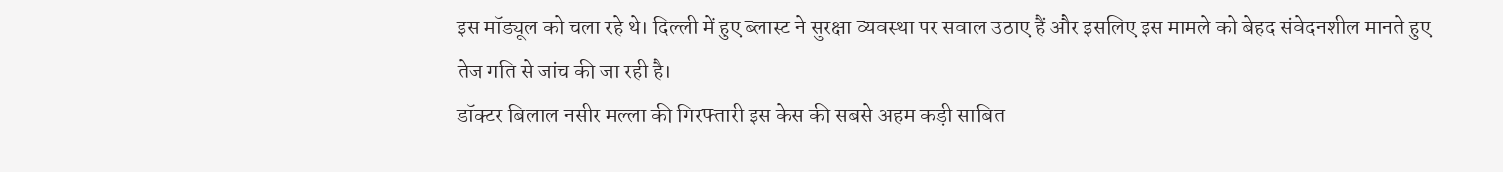इस मॉड्यूल को चला रहे थे। दिल्ली में हुए ब्लास्ट ने सुरक्षा व्यवस्था पर सवाल उठाए हैं और इसलिए इस मामले को बेहद संवेदनशील मानते हुए तेज गति से जांच की जा रही है।
डॉक्टर बिलाल नसीर मल्ला की गिरफ्तारी इस केस की सबसे अहम कड़ी साबित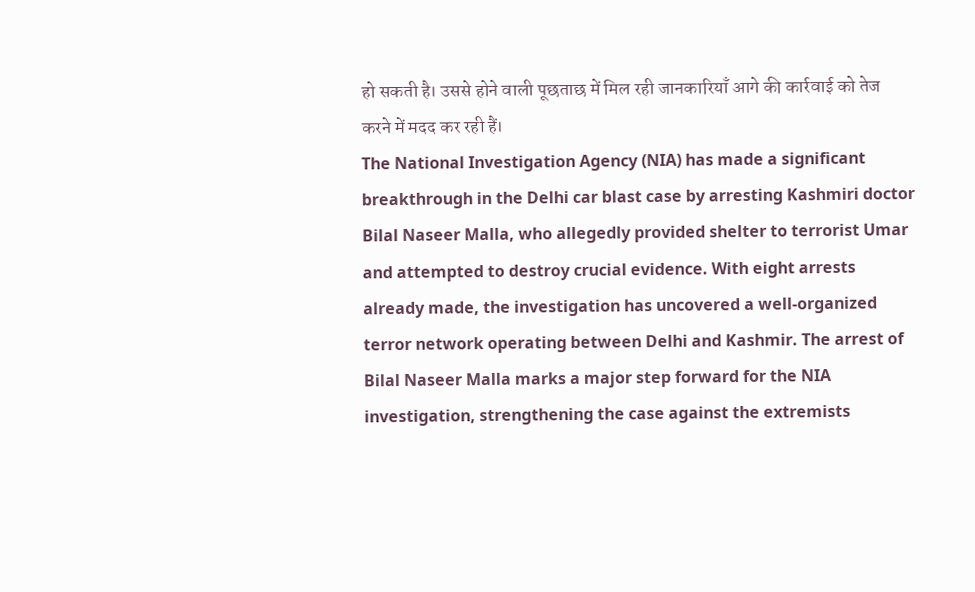हो सकती है। उससे होने वाली पूछताछ में मिल रही जानकारियाँ आगे की कार्रवाई को तेज करने में मदद कर रही हैं।
The National Investigation Agency (NIA) has made a significant breakthrough in the Delhi car blast case by arresting Kashmiri doctor Bilal Naseer Malla, who allegedly provided shelter to terrorist Umar and attempted to destroy crucial evidence. With eight arrests already made, the investigation has uncovered a well-organized terror network operating between Delhi and Kashmir. The arrest of Bilal Naseer Malla marks a major step forward for the NIA investigation, strengthening the case against the extremists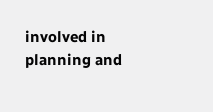involved in planning and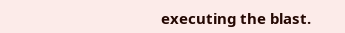executing the blast.